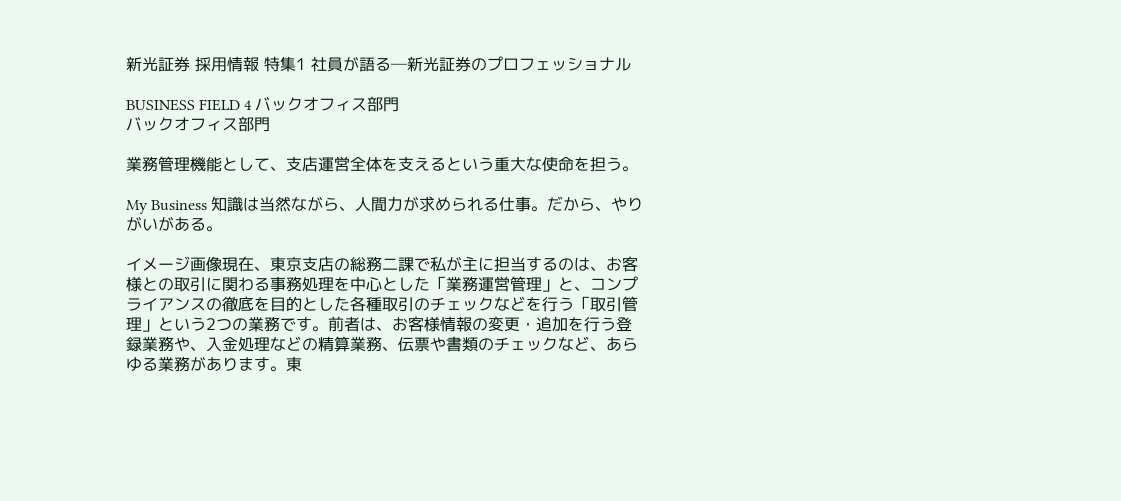新光証券 採用情報 特集1 社員が語る─新光証券のプロフェッショナル

BUSINESS FIELD 4 バックオフィス部門
バックオフィス部門

業務管理機能として、支店運営全体を支えるという重大な使命を担う。

My Business 知識は当然ながら、人間力が求められる仕事。だから、やりがいがある。

イメージ画像現在、東京支店の総務二課で私が主に担当するのは、お客様との取引に関わる事務処理を中心とした「業務運営管理」と、コンプライアンスの徹底を目的とした各種取引のチェックなどを行う「取引管理」という2つの業務です。前者は、お客様情報の変更・追加を行う登録業務や、入金処理などの精算業務、伝票や書類のチェックなど、あらゆる業務があります。東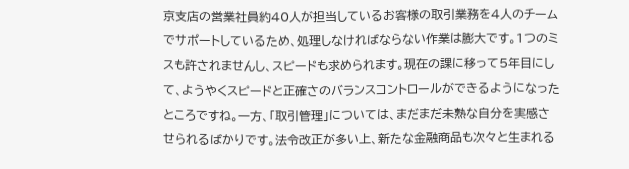京支店の営業社員約40人が担当しているお客様の取引業務を4人のチームでサポートしているため、処理しなければならない作業は膨大です。1つのミスも許されませんし、スピードも求められます。現在の課に移って5年目にして、ようやくスピードと正確さのバランスコントロールができるようになったところですね。一方、「取引管理」については、まだまだ未熟な自分を実感させられるばかりです。法令改正が多い上、新たな金融商品も次々と生まれる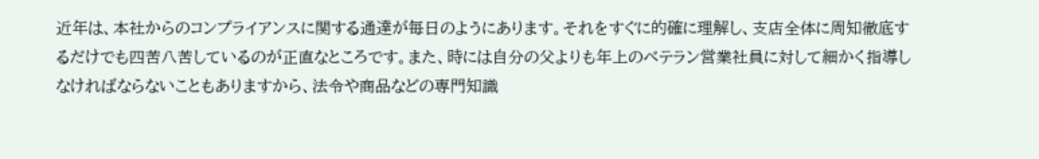近年は、本社からのコンプライアンスに関する通達が毎日のようにあります。それをすぐに的確に理解し、支店全体に周知徹底するだけでも四苦八苦しているのが正直なところです。また、時には自分の父よりも年上のベテラン営業社員に対して細かく指導しなければならないこともありますから、法令や商品などの専門知識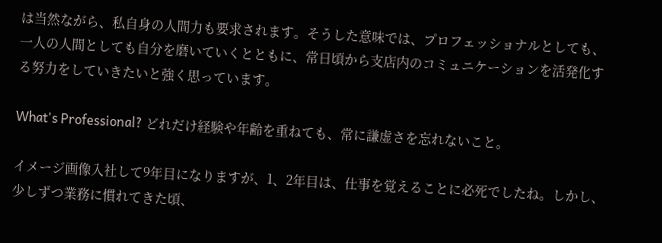は当然ながら、私自身の人間力も要求されます。そうした意味では、プロフェッショナルとしても、一人の人間としても自分を磨いていくとともに、常日頃から支店内のコミュニケーションを活発化する努力をしていきたいと強く思っています。

What's Professional? どれだけ経験や年齢を重ねても、常に謙虚さを忘れないこと。

イメージ画像入社して9年目になりますが、1、2年目は、仕事を覚えることに必死でしたね。しかし、少しずつ業務に慣れてきた頃、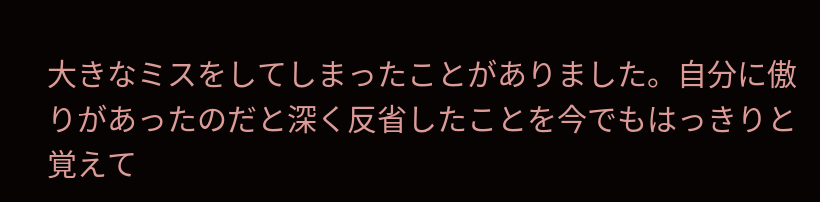大きなミスをしてしまったことがありました。自分に傲りがあったのだと深く反省したことを今でもはっきりと覚えて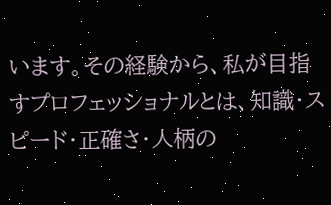います。その経験から、私が目指すプロフェッショナルとは、知識・スピード・正確さ・人柄の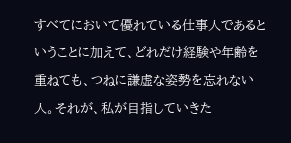すべてにおいて優れている仕事人であるということに加えて、どれだけ経験や年齢を重ねても、つねに謙虚な姿勢を忘れない人。それが、私が目指していきた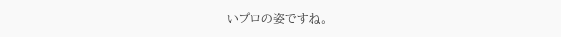いプロの姿ですね。